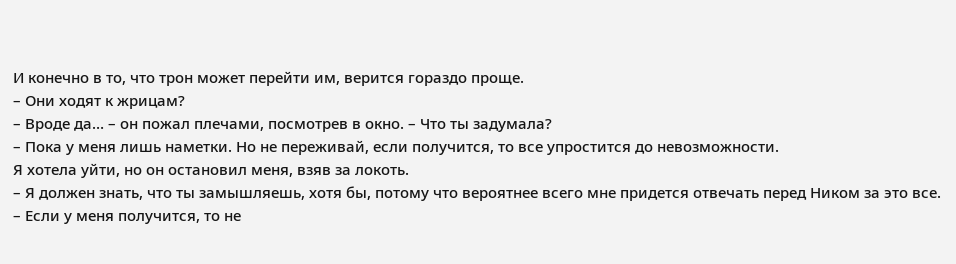И конечно в то, что трон может перейти им, верится гораздо проще.
– Они ходят к жрицам?
– Вроде да… – он пожал плечами, посмотрев в окно. – Что ты задумала?
– Пока у меня лишь наметки. Но не переживай, если получится, то все упростится до невозможности.
Я хотела уйти, но он остановил меня, взяв за локоть.
– Я должен знать, что ты замышляешь, хотя бы, потому что вероятнее всего мне придется отвечать перед Ником за это все.
– Если у меня получится, то не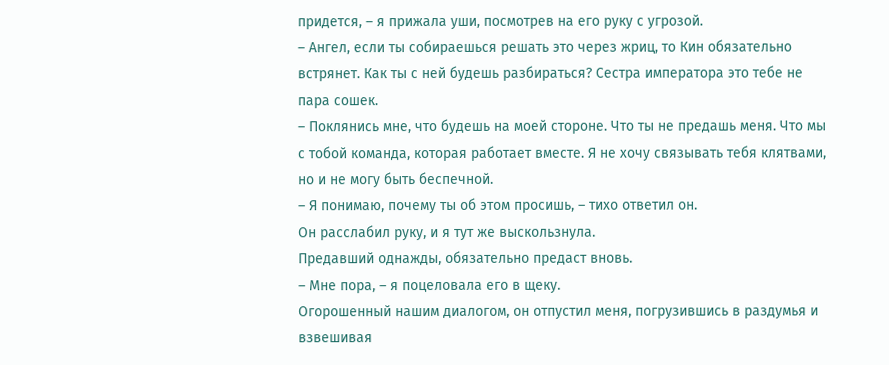придется, – я прижала уши, посмотрев на его руку с угрозой.
– Ангел, если ты собираешься решать это через жриц, то Кин обязательно встрянет. Как ты с ней будешь разбираться? Сестра императора это тебе не пара сошек.
– Поклянись мне, что будешь на моей стороне. Что ты не предашь меня. Что мы с тобой команда, которая работает вместе. Я не хочу связывать тебя клятвами, но и не могу быть беспечной.
– Я понимаю, почему ты об этом просишь, – тихо ответил он.
Он расслабил руку, и я тут же выскользнула.
Предавший однажды, обязательно предаст вновь.
– Мне пора, – я поцеловала его в щеку.
Огорошенный нашим диалогом, он отпустил меня, погрузившись в раздумья и взвешивая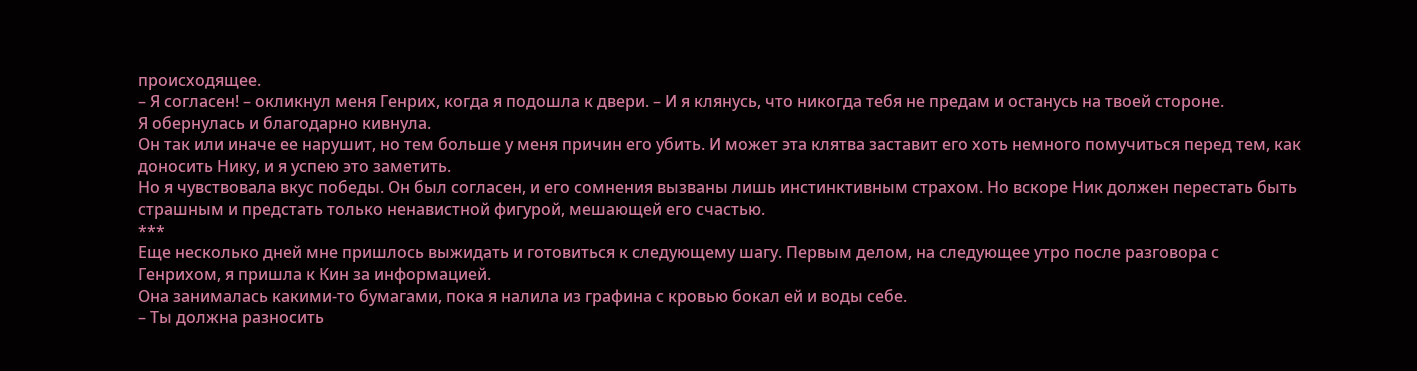происходящее.
– Я согласен! – окликнул меня Генрих, когда я подошла к двери. – И я клянусь, что никогда тебя не предам и останусь на твоей стороне.
Я обернулась и благодарно кивнула.
Он так или иначе ее нарушит, но тем больше у меня причин его убить. И может эта клятва заставит его хоть немного помучиться перед тем, как доносить Нику, и я успею это заметить.
Но я чувствовала вкус победы. Он был согласен, и его сомнения вызваны лишь инстинктивным страхом. Но вскоре Ник должен перестать быть страшным и предстать только ненавистной фигурой, мешающей его счастью.
***
Еще несколько дней мне пришлось выжидать и готовиться к следующему шагу. Первым делом, на следующее утро после разговора с Генрихом, я пришла к Кин за информацией.
Она занималась какими-то бумагами, пока я налила из графина с кровью бокал ей и воды себе.
– Ты должна разносить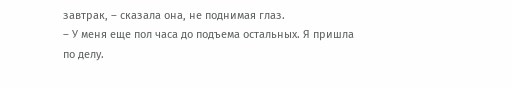завтрак, – сказала она, не поднимая глаз.
– У меня еще пол часа до подъема остальных. Я пришла по делу.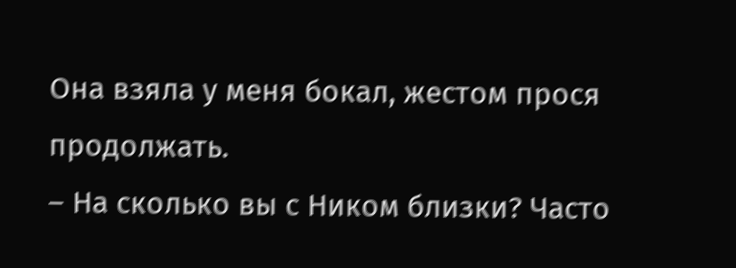Она взяла у меня бокал, жестом прося продолжать.
– На сколько вы с Ником близки? Часто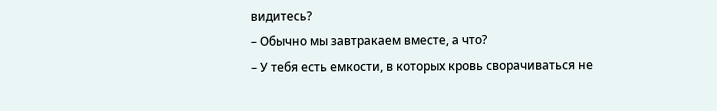видитесь?
– Обычно мы завтракаем вместе, а что?
– У тебя есть емкости, в которых кровь сворачиваться не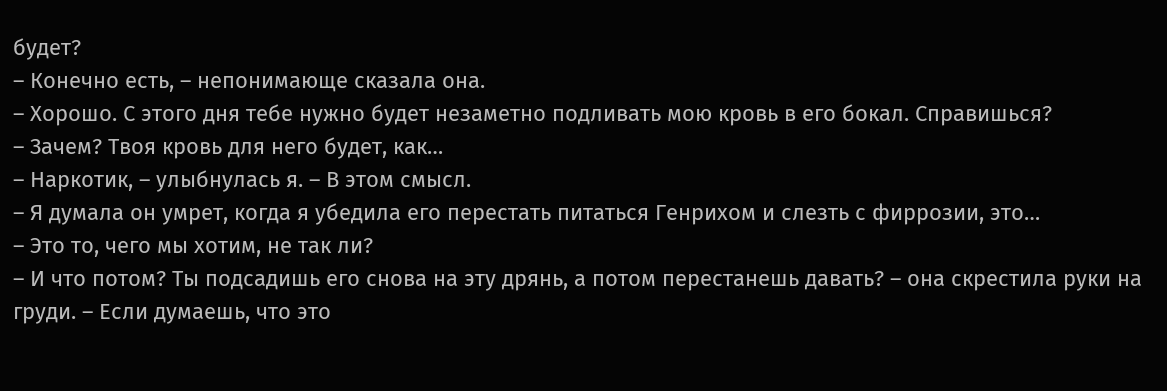будет?
– Конечно есть, – непонимающе сказала она.
– Хорошо. С этого дня тебе нужно будет незаметно подливать мою кровь в его бокал. Справишься?
– Зачем? Твоя кровь для него будет, как…
– Наркотик, – улыбнулась я. – В этом смысл.
– Я думала он умрет, когда я убедила его перестать питаться Генрихом и слезть с фиррозии, это…
– Это то, чего мы хотим, не так ли?
– И что потом? Ты подсадишь его снова на эту дрянь, а потом перестанешь давать? – она скрестила руки на груди. – Если думаешь, что это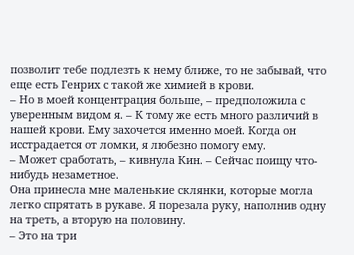позволит тебе подлезть к нему ближе, то не забывай, что еще есть Генрих с такой же химией в крови.
– Но в моей концентрация больше, – предположила с уверенным видом я. – К тому же есть много различий в нашей крови. Ему захочется именно моей. Когда он исстрадается от ломки, я любезно помогу ему.
– Может сработать, – кивнула Кин. – Сейчас поищу что-нибудь незаметное.
Она принесла мне маленькие склянки, которые могла легко спрятать в рукаве. Я порезала руку, наполнив одну на треть, а вторую на половину.
– Это на три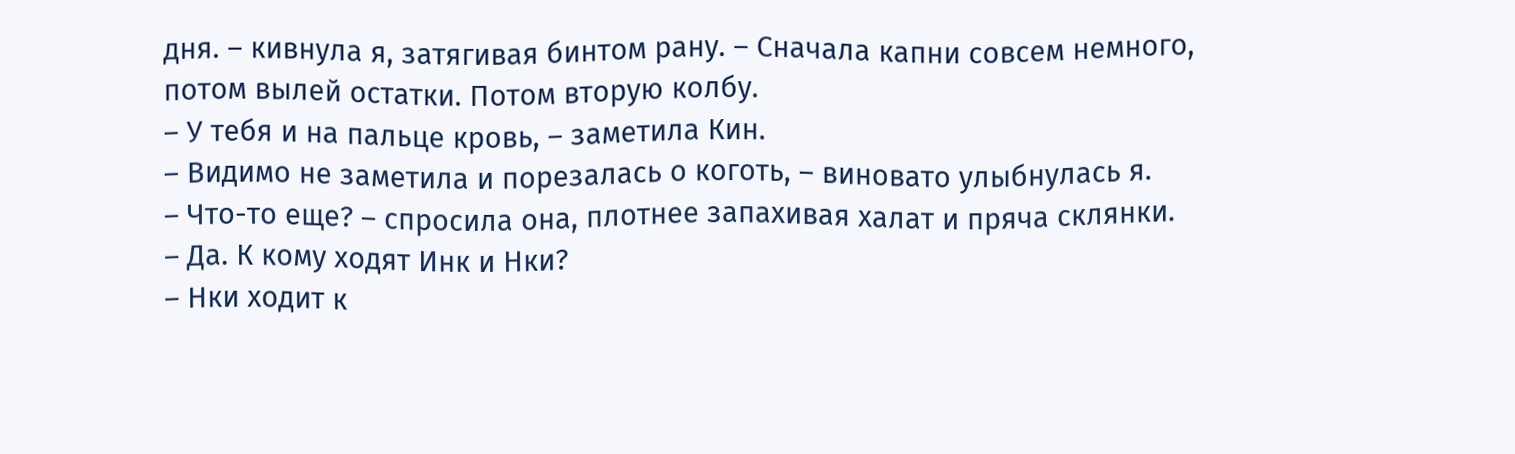дня. – кивнула я, затягивая бинтом рану. – Сначала капни совсем немного, потом вылей остатки. Потом вторую колбу.
– У тебя и на пальце кровь, – заметила Кин.
– Видимо не заметила и порезалась о коготь, – виновато улыбнулась я.
– Что-то еще? – спросила она, плотнее запахивая халат и пряча склянки.
– Да. К кому ходят Инк и Нки?
– Нки ходит к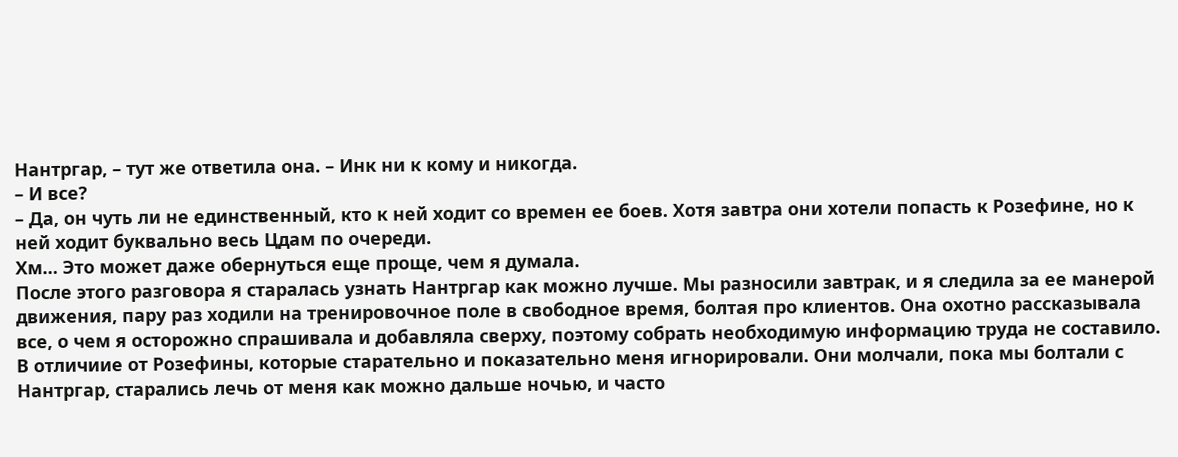Нантргар, – тут же ответила она. – Инк ни к кому и никогда.
– И все?
– Да, он чуть ли не единственный, кто к ней ходит со времен ее боев. Хотя завтра они хотели попасть к Розефине, но к ней ходит буквально весь Цдам по очереди.
Хм… Это может даже обернуться еще проще, чем я думала.
После этого разговора я старалась узнать Нантргар как можно лучше. Мы разносили завтрак, и я следила за ее манерой движения, пару раз ходили на тренировочное поле в свободное время, болтая про клиентов. Она охотно рассказывала все, о чем я осторожно спрашивала и добавляла сверху, поэтому собрать необходимую информацию труда не составило.
В отличиие от Розефины, которые старательно и показательно меня игнорировали. Они молчали, пока мы болтали с Нантргар, старались лечь от меня как можно дальше ночью, и часто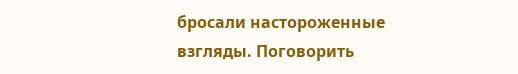бросали настороженные взгляды. Поговорить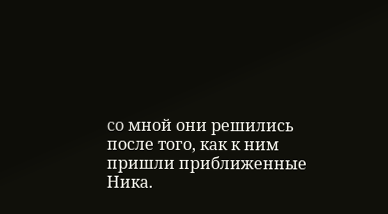со мной они решились после того, как к ним пришли приближенные Ника.